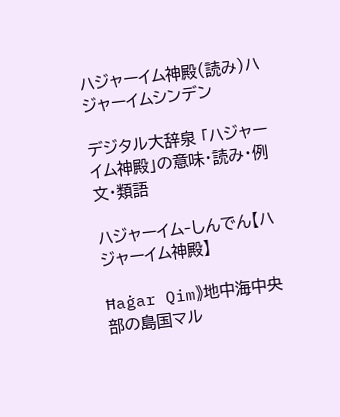ハジャーイム神殿(読み)ハジャーイムシンデン

デジタル大辞泉 「ハジャーイム神殿」の意味・読み・例文・類語

ハジャーイム‐しんでん【ハジャーイム神殿】

Ħaġar Qim》地中海中央部の島国マル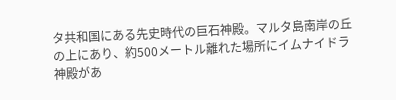タ共和国にある先史時代の巨石神殿。マルタ島南岸の丘の上にあり、約500メートル離れた場所にイムナイドラ神殿があ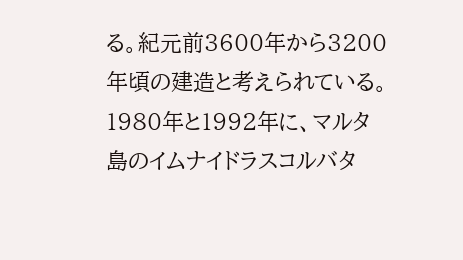る。紀元前3600年から3200年頃の建造と考えられている。1980年と1992年に、マルタ島のイムナイドラスコルバタ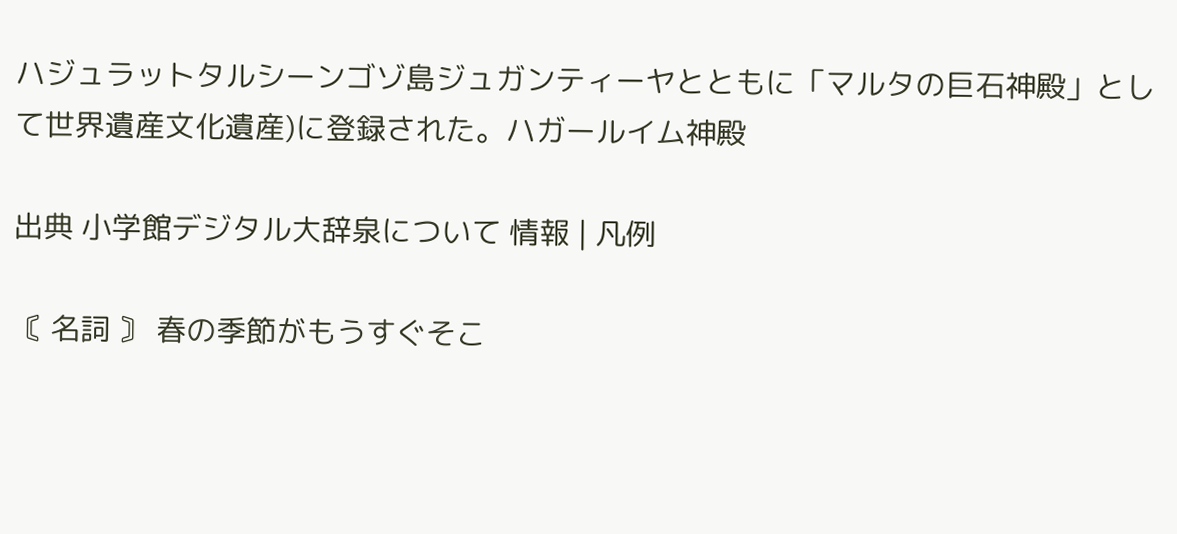ハジュラットタルシーンゴゾ島ジュガンティーヤとともに「マルタの巨石神殿」として世界遺産文化遺産)に登録された。ハガールイム神殿

出典 小学館デジタル大辞泉について 情報 | 凡例

〘 名詞 〙 春の季節がもうすぐそこ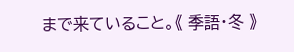まで来ていること。《 季語・冬 》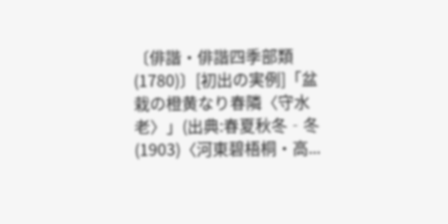〔俳諧・俳諧四季部類(1780)〕[初出の実例]「盆栽の橙黄なり春隣〈守水老〉」(出典:春夏秋冬‐冬(1903)〈河東碧梧桐・高...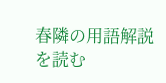春隣の用語解説を読む